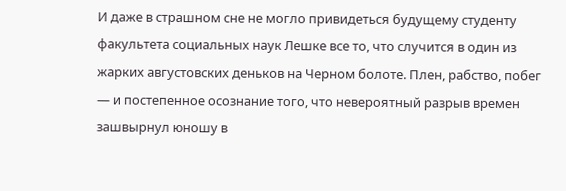И даже в страшном сне не могло привидеться будущему студенту факультета социальных наук Лешке все то, что случится в один из жарких августовских деньков на Черном болоте. Плен, рабство, побег — и постепенное осознание того, что невероятный разрыв времен зашвырнул юношу в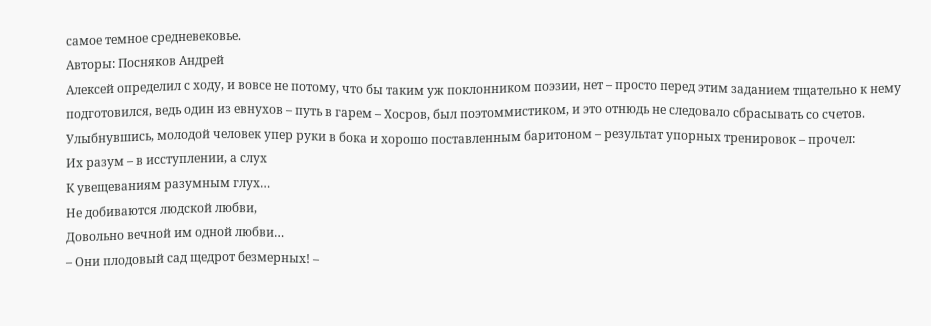самое темное средневековье.
Авторы: Посняков Андрей
Алексей определил с ходу, и вовсе не потому, что бы таким уж поклонником поэзии, нет – просто перед этим заданием тщательно к нему подготовился, ведь один из евнухов – путь в гарем – Хосров, был поэтоммистиком, и это отнюдь не следовало сбрасывать со счетов.
Улыбнувшись, молодой человек упер руки в бока и хорошо поставленным баритоном – результат упорных тренировок – прочел:
Их разум – в исступлении, а слух
К увещеваниям разумным глух…
Не добиваются людской любви,
Довольно вечной им одной любви…
– Они плодовый сад щедрот безмерных! –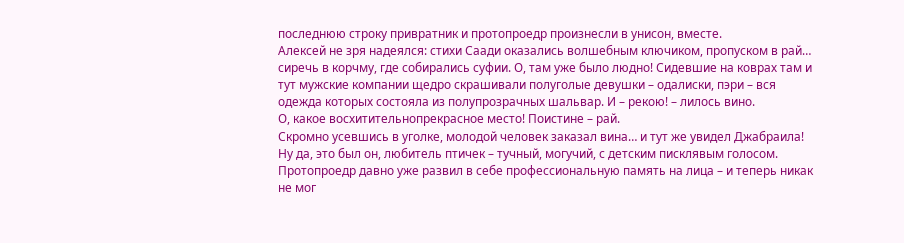последнюю строку привратник и протопроедр произнесли в унисон, вместе.
Алексей не зря надеялся: стихи Саади оказались волшебным ключиком, пропуском в рай… сиречь в корчму, где собирались суфии. О, там уже было людно! Сидевшие на коврах там и тут мужские компании щедро скрашивали полуголые девушки – одалиски, пэри – вся одежда которых состояла из полупрозрачных шальвар. И – рекою! – лилось вино.
О, какое восхитительнопрекрасное место! Поистине – рай.
Скромно усевшись в уголке, молодой человек заказал вина… и тут же увидел Джабраила! Ну да, это был он, любитель птичек – тучный, могучий, с детским писклявым голосом. Протопроедр давно уже развил в себе профессиональную память на лица – и теперь никак не мог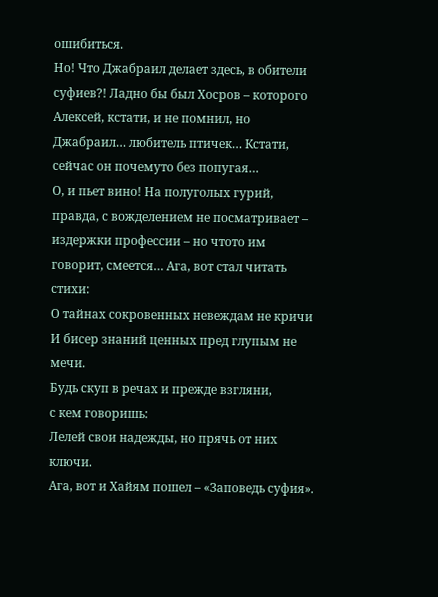ошибиться.
Но! Что Джабраил делает здесь, в обители суфиев?! Ладно бы был Хосров – которого Алексей, кстати, и не помнил, но Джабраил… любитель птичек… Кстати, сейчас он почемуто без попугая…
О, и пьет вино! На полуголых гурий, правда, с вожделением не посматривает – издержки профессии – но чтото им говорит, смеется… Ага, вот стал читать стихи:
О тайнах сокровенных невеждам не кричи
И бисер знаний ценных пред глупым не мечи.
Будь скуп в речах и прежде взгляни,
с кем говоришь:
Лелей свои надежды, но прячь от них ключи.
Ага, вот и Хайям пошел – «Заповедь суфия».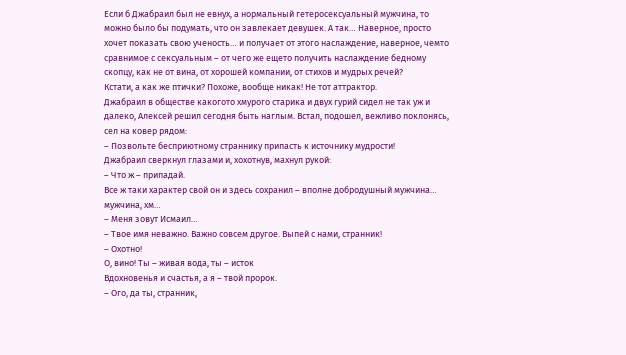Если б Джабраил был не евнух, а нормальный гетеросексуальный мужчина, то можно было бы подумать, что он завлекает девушек. А так… Наверное, просто хочет показать свою ученость… и получает от этого наслаждение, наверное, чемто сравнимое с сексуальным – от чего же ещето получить наслаждение бедному скопцу, как не от вина, от хорошей компании, от стихов и мудрых речей?
Кстати, а как же птички? Похоже, вообще никак! Не тот аттрактор.
Джабраил в обществе какогото хмурого старика и двух гурий сидел не так уж и далеко, Алексей решил сегодня быть наглым. Встал, подошел, вежливо поклонясь, сел на ковер рядом:
– Позвольте бесприютному страннику припасть к источнику мудрости!
Джабраил сверкнул глазами и, хохотнув, махнул рукой:
– Что ж – припадай.
Все ж таки характер свой он и здесь сохранил – вполне добродушный мужчина… мужчина, хм…
– Меня зовут Исмаил…
– Твое имя неважно. Важно совсем другое. Выпей с нами, странник!
– Охотно!
О, вино! Ты – живая вода, ты – исток
Вдохновенья и счастья, а я – твой пророк.
– Ого, да ты, странник,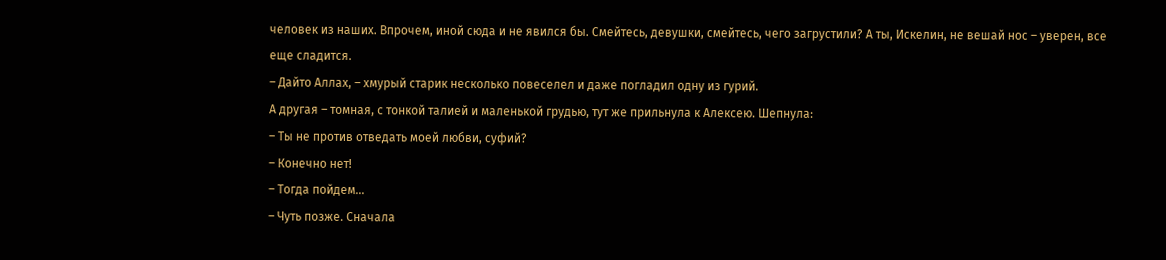человек из наших. Впрочем, иной сюда и не явился бы. Смейтесь, девушки, смейтесь, чего загрустили? А ты, Искелин, не вешай нос – уверен, все еще сладится.
– Дайто Аллах, – хмурый старик несколько повеселел и даже погладил одну из гурий.
А другая – томная, с тонкой талией и маленькой грудью, тут же прильнула к Алексею. Шепнула:
– Ты не против отведать моей любви, суфий?
– Конечно нет!
– Тогда пойдем…
– Чуть позже. Сначала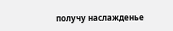получу наслажденье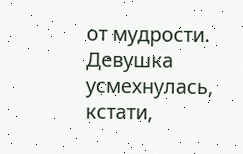от мудрости.
Девушка усмехнулась, кстати,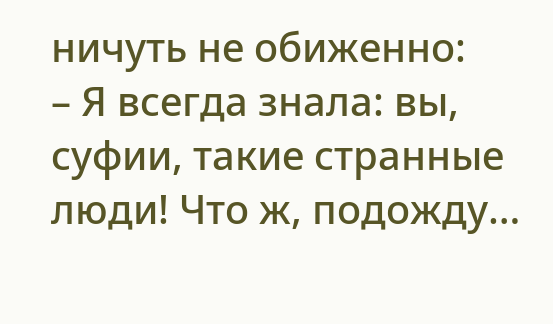ничуть не обиженно:
– Я всегда знала: вы, суфии, такие странные люди! Что ж, подожду…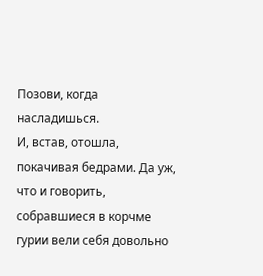Позови, когда насладишься.
И, встав, отошла, покачивая бедрами. Да уж, что и говорить, собравшиеся в корчме гурии вели себя довольно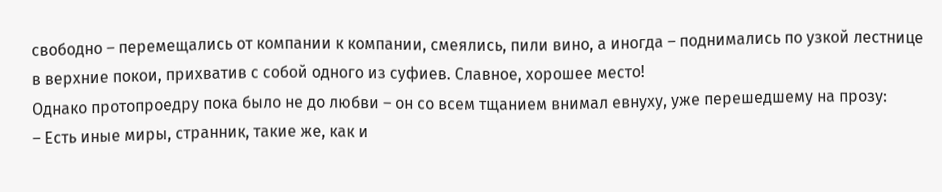свободно – перемещались от компании к компании, смеялись, пили вино, а иногда – поднимались по узкой лестнице в верхние покои, прихватив с собой одного из суфиев. Славное, хорошее место!
Однако протопроедру пока было не до любви – он со всем тщанием внимал евнуху, уже перешедшему на прозу:
– Есть иные миры, странник, такие же, как и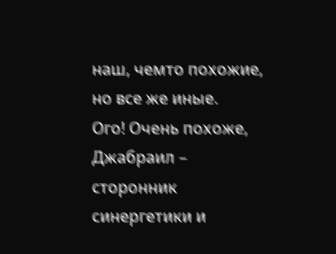наш, чемто похожие, но все же иные.
Ого! Очень похоже, Джабраил – сторонник синергетики и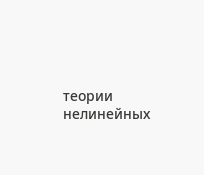теории нелинейных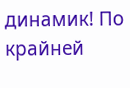динамик! По крайней